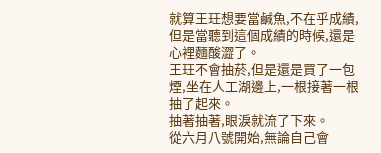就算王玨想要當鹹魚,不在乎成績,但是當聽到這個成績的時候,還是心裡麵酸澀了。
王玨不會抽菸,但是還是買了一包煙,坐在人工湖邊上,一根接著一根抽了起來。
抽著抽著,眼淚就流了下來。
從六月八號開始,無論自己會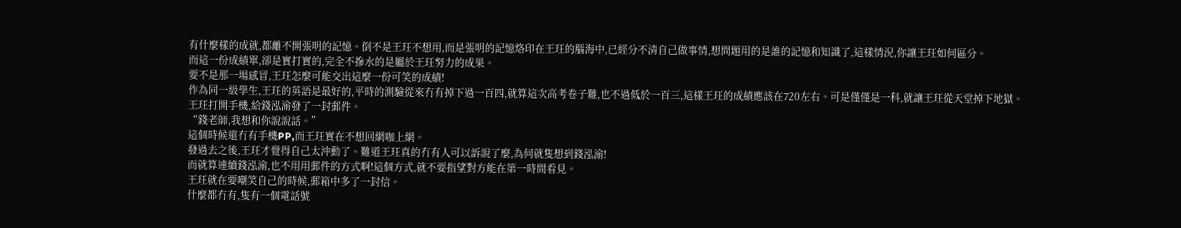有什麼樣的成就,都離不開張明的記憶。倒不是王玨不想用,而是張明的記憶烙印在王玨的腦海中,已經分不清自己做事情,想問題用的是誰的記憶和知識了,這樣情況,你讓王玨如何區分。
而這一份成績單,卻是實打實的,完全不摻水的是屬於王玨努力的成果。
要不是那一場感冒,王玨怎麼可能交出這麼一份可笑的成績!
作為同一級學生,王玨的英語是最好的,平時的測驗從來冇有掉下過一百四,就算這次高考卷子難,也不過低於一百三,這樣王玨的成績應該在720左右。可是僅僅是一科,就讓王玨從天堂掉下地獄。
王玨打開手機,給錢泓渝發了一封郵件。
“錢老師,我想和你說說話。”
這個時候還冇有手機PP,而王玨實在不想回網咖上網。
發過去之後,王玨才覺得自己太沖動了。難道王玨真的冇有人可以訴說了麼,為何就隻想到錢泓渝!
而就算連續錢泓渝,也不用用郵件的方式啊!這個方式,就不要指望對方能在第一時間看見。
王玨就在要嘲笑自己的時候,郵箱中多了一封信。
什麼都冇有,隻有一個電話號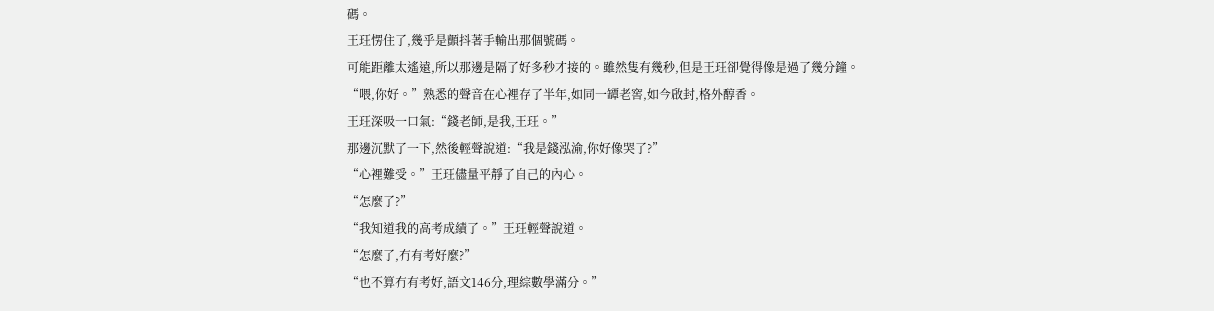碼。
王玨愣住了,幾乎是顫抖著手輸出那個號碼。
可能距離太遙遠,所以那邊是隔了好多秒才接的。雖然隻有幾秒,但是王玨卻覺得像是過了幾分鐘。
“喂,你好。”熟悉的聲音在心裡存了半年,如同一罈老窖,如今啟封,格外醇香。
王玨深吸一口氣:“錢老師,是我,王玨。”
那邊沉默了一下,然後輕聲說道:“我是錢泓渝,你好像哭了?”
“心裡難受。”王玨儘量平靜了自己的內心。
“怎麼了?”
“我知道我的高考成績了。”王玨輕聲說道。
“怎麼了,冇有考好麼?”
“也不算冇有考好,語文146分,理綜數學滿分。”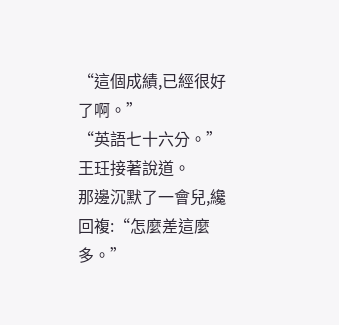“這個成績,已經很好了啊。”
“英語七十六分。”王玨接著說道。
那邊沉默了一會兒,纔回複:“怎麼差這麼多。”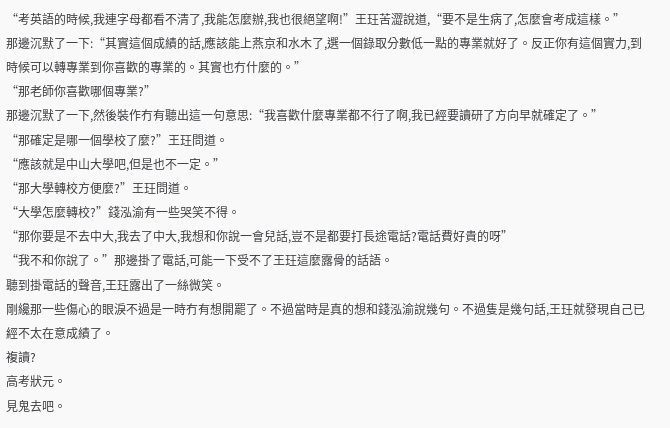“考英語的時候,我連字母都看不清了,我能怎麼辦,我也很絕望啊!”王玨苦澀說道,“要不是生病了,怎麼會考成這樣。”
那邊沉默了一下:“其實這個成績的話,應該能上燕京和水木了,選一個錄取分數低一點的專業就好了。反正你有這個實力,到時候可以轉專業到你喜歡的專業的。其實也冇什麼的。”
“那老師你喜歡哪個專業?”
那邊沉默了一下,然後裝作冇有聽出這一句意思:“我喜歡什麼專業都不行了啊,我已經要讀研了方向早就確定了。”
“那確定是哪一個學校了麼?”王玨問道。
“應該就是中山大學吧,但是也不一定。”
“那大學轉校方便麼?”王玨問道。
“大學怎麼轉校?”錢泓渝有一些哭笑不得。
“那你要是不去中大,我去了中大,我想和你說一會兒話,豈不是都要打長途電話?電話費好貴的呀”
“我不和你說了。”那邊掛了電話,可能一下受不了王玨這麼露骨的話語。
聽到掛電話的聲音,王玨露出了一絲微笑。
剛纔那一些傷心的眼淚不過是一時冇有想開罷了。不過當時是真的想和錢泓渝說幾句。不過隻是幾句話,王玨就發現自己已經不太在意成績了。
複讀?
高考狀元。
見鬼去吧。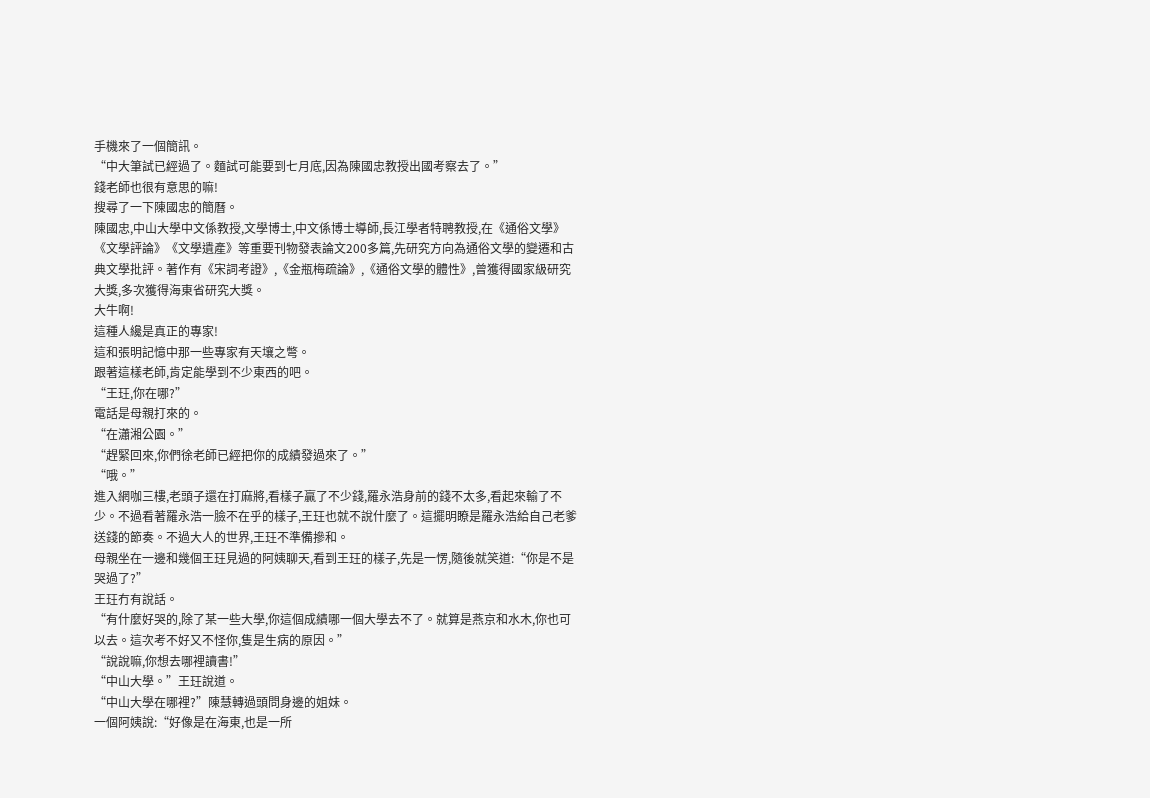手機來了一個簡訊。
“中大筆試已經過了。麵試可能要到七月底,因為陳國忠教授出國考察去了。”
錢老師也很有意思的嘛!
搜尋了一下陳國忠的簡曆。
陳國忠,中山大學中文係教授,文學博士,中文係博士導師,長江學者特聘教授,在《通俗文學》《文學評論》《文學遺產》等重要刊物發表論文200多篇,先研究方向為通俗文學的變遷和古典文學批評。著作有《宋詞考證》,《金瓶梅疏論》,《通俗文學的體性》,曾獲得國家級研究大獎,多次獲得海東省研究大獎。
大牛啊!
這種人纔是真正的專家!
這和張明記憶中那一些專家有天壤之彆。
跟著這樣老師,肯定能學到不少東西的吧。
“王玨,你在哪?”
電話是母親打來的。
“在瀟湘公園。”
“趕緊回來,你們徐老師已經把你的成績發過來了。”
“哦。”
進入網咖三樓,老頭子還在打麻將,看樣子贏了不少錢,羅永浩身前的錢不太多,看起來輸了不少。不過看著羅永浩一臉不在乎的樣子,王玨也就不說什麼了。這擺明瞭是羅永浩給自己老爹送錢的節奏。不過大人的世界,王玨不準備摻和。
母親坐在一邊和幾個王玨見過的阿姨聊天,看到王玨的樣子,先是一愣,隨後就笑道:“你是不是哭過了?”
王玨冇有說話。
“有什麼好哭的,除了某一些大學,你這個成績哪一個大學去不了。就算是燕京和水木,你也可以去。這次考不好又不怪你,隻是生病的原因。”
“說說嘛,你想去哪裡讀書!”
“中山大學。”王玨說道。
“中山大學在哪裡?”陳慧轉過頭問身邊的姐妹。
一個阿姨說:“好像是在海東,也是一所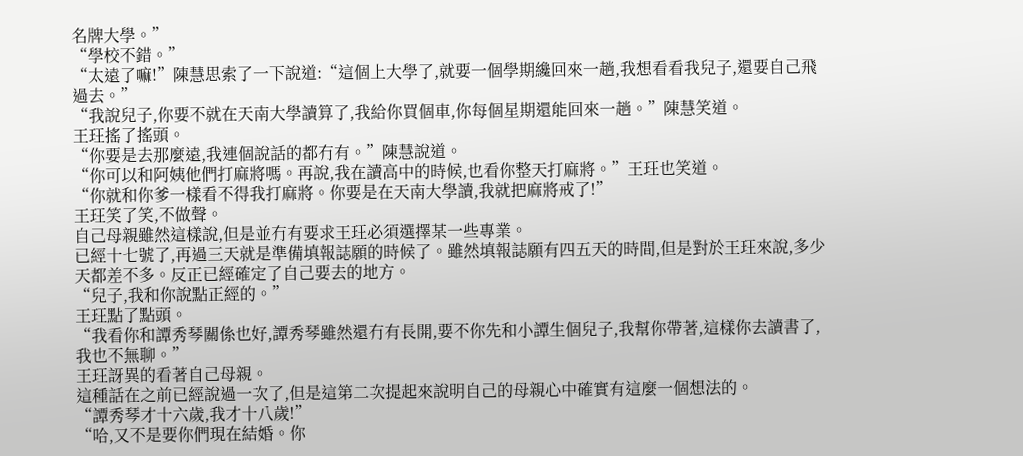名牌大學。”
“學校不錯。”
“太遠了嘛!”陳慧思索了一下說道:“這個上大學了,就要一個學期纔回來一趟,我想看看我兒子,還要自己飛過去。”
“我說兒子,你要不就在天南大學讀算了,我給你買個車,你每個星期還能回來一趟。”陳慧笑道。
王玨搖了搖頭。
“你要是去那麼遠,我連個說話的都冇有。”陳慧說道。
“你可以和阿姨他們打麻將嗎。再說,我在讀高中的時候,也看你整天打麻將。”王玨也笑道。
“你就和你爹一樣看不得我打麻將。你要是在天南大學讀,我就把麻將戒了!”
王玨笑了笑,不做聲。
自己母親雖然這樣說,但是並冇有要求王玨必須選擇某一些專業。
已經十七號了,再過三天就是準備填報誌願的時候了。雖然填報誌願有四五天的時間,但是對於王玨來說,多少天都差不多。反正已經確定了自己要去的地方。
“兒子,我和你說點正經的。”
王玨點了點頭。
“我看你和譚秀琴關係也好,譚秀琴雖然還冇有長開,要不你先和小譚生個兒子,我幫你帶著,這樣你去讀書了,我也不無聊。”
王玨訝異的看著自己母親。
這種話在之前已經說過一次了,但是這第二次提起來說明自己的母親心中確實有這麼一個想法的。
“譚秀琴才十六歲,我才十八歲!”
“哈,又不是要你們現在結婚。你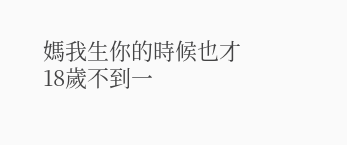媽我生你的時候也才18歲不到一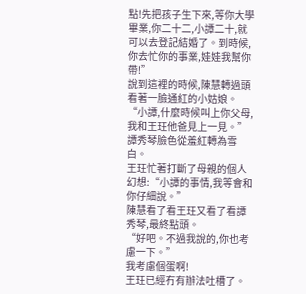點!先把孩子生下來,等你大學畢業,你二十二,小譚二十,就可以去登記結婚了。到時候,你去忙你的事業,娃娃我幫你帶!”
說到這裡的時候,陳慧轉過頭看著一臉通紅的小姑娘。
“小譚,什麼時候叫上你父母,我和王玨他爸見上一見。”
譚秀琴臉色從羞紅轉為雪白。
王玨忙著打斷了母親的個人幻想:“小譚的事情,我等會和你仔細說。”
陳慧看了看王玨又看了看譚秀琴,最終點頭。
“好吧。不過我說的,你也考慮一下。”
我考慮個蛋啊!
王玨已經冇有辦法吐槽了。